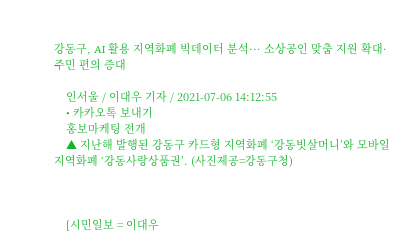강동구, AI 활용 지역화폐 빅데이터 분석··· 소상공인 맞춤 지원 확대·주민 편의 증대

    인서울 / 이대우 기자 / 2021-07-06 14:12:55
    • 카카오톡 보내기
    홍보마케팅 전개
    ▲ 지난해 발행된 강동구 카드형 지역화폐 ‘강동빗살머니’와 모바일 지역화폐 ‘강동사랑상품권’. (사진제공=강동구청)



    [시민일보 = 이대우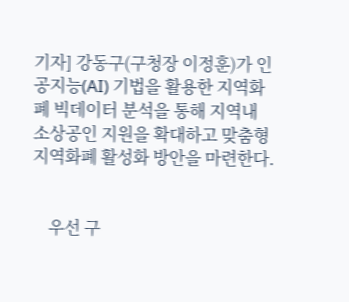기자] 강동구(구청장 이정훈)가 인공지능(AI) 기법을 활용한 지역화폐 빅데이터 분석을 통해 지역내 소상공인 지원을 확대하고 맞춤형 지역화폐 활성화 방안을 마련한다.


    우선 구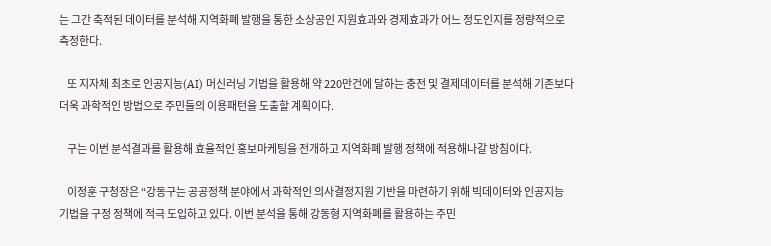는 그간 축적된 데이터를 분석해 지역화폐 발행을 통한 소상공인 지원효과와 경제효과가 어느 정도인지를 정량적으로 측정한다.

    또 지자체 최초로 인공지능(AI) 머신러닝 기법을 활용해 약 220만건에 달하는 충전 및 결제데이터를 분석해 기존보다 더욱 과학적인 방법으로 주민들의 이용패턴을 도출할 계획이다.

    구는 이번 분석결과를 활용해 효율적인 홍보마케팅을 전개하고 지역화폐 발행 정책에 적용해나갈 방침이다.

    이정훈 구청장은 “강동구는 공공정책 분야에서 과학적인 의사결정지원 기반을 마련하기 위해 빅데이터와 인공지능 기법을 구정 정책에 적극 도입하고 있다. 이번 분석을 통해 강동형 지역화폐를 활용하는 주민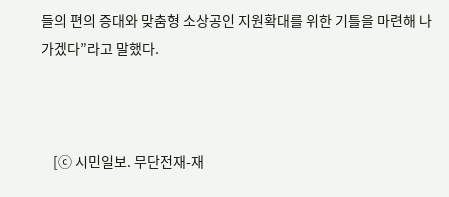들의 편의 증대와 맞춤형 소상공인 지원확대를 위한 기틀을 마련해 나가겠다”라고 말했다.



    [ⓒ 시민일보. 무단전재-재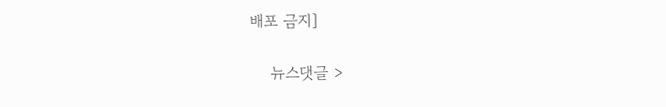배포 금지]

    뉴스댓글 >